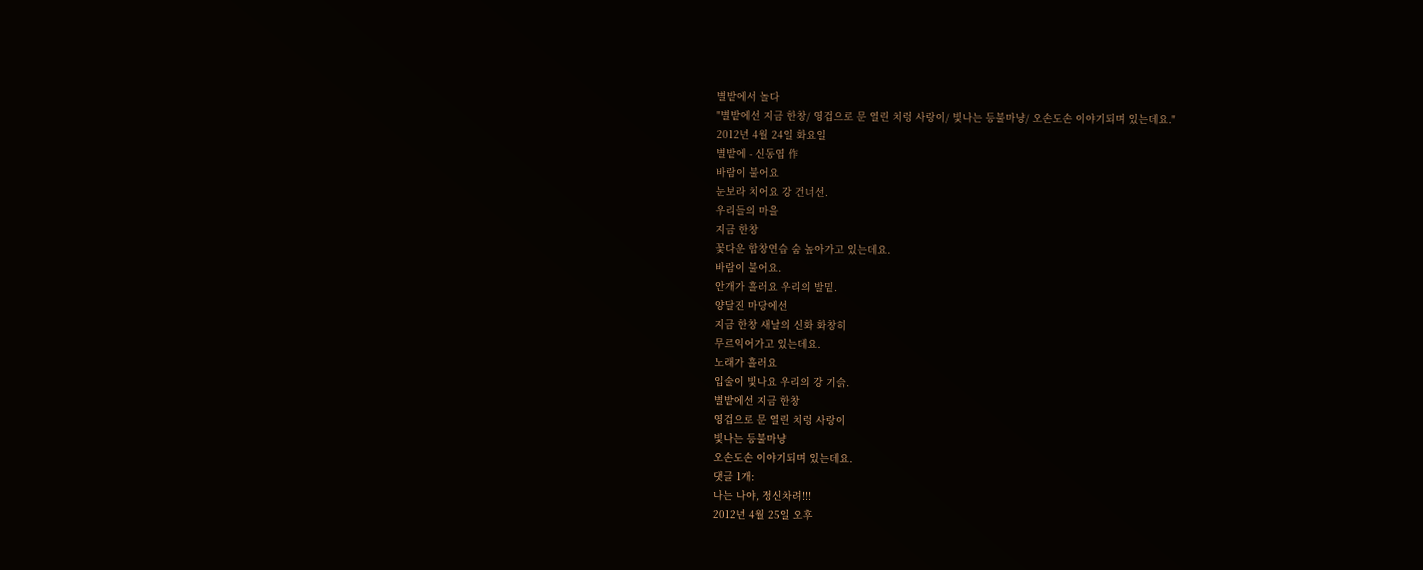별밭에서 놀다
"별밭에선 지금 한창/ 영겁으로 문 열린 치렁 사랑이/ 빛나는 등불마냥/ 오손도손 이야기되며 있는데요."
2012년 4월 24일 화요일
별밭에 - 신동엽 作
바람이 불어요
눈보라 치어요 강 건너선.
우리들의 마을
지금 한창
꽃다운 합창연습 숨 높아가고 있는데요.
바람이 불어요.
안개가 흘러요 우리의 발밑.
양달진 마당에선
지금 한창 새날의 신화 화창히
무르익어가고 있는데요.
노래가 흘러요
입술이 빛나요 우리의 강 기슭.
별밭에선 지금 한창
영겁으로 문 열린 치렁 사랑이
빛나는 등불마냥
오손도손 이야기되며 있는데요.
댓글 1개:
나는 나야, 정신차려!!!
2012년 4월 25일 오후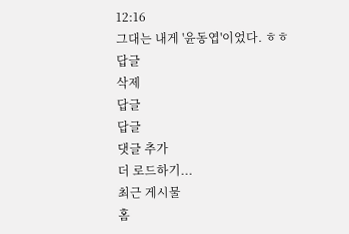12:16
그대는 내게 '윤동엽'이었다. ㅎㅎ
답글
삭제
답글
답글
댓글 추가
더 로드하기...
최근 게시물
홈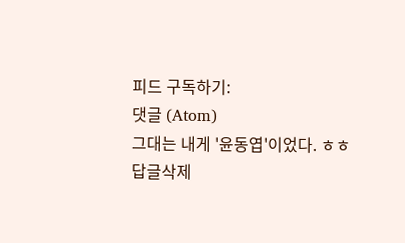피드 구독하기:
댓글 (Atom)
그대는 내게 '윤동엽'이었다. ㅎㅎ
답글삭제